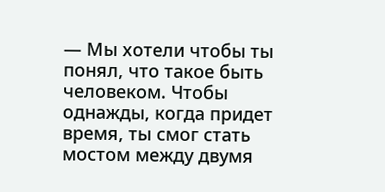— Мы хотели чтобы ты понял, что такое быть человеком. Чтобы однажды, когда придет время, ты смог стать мостом между двумя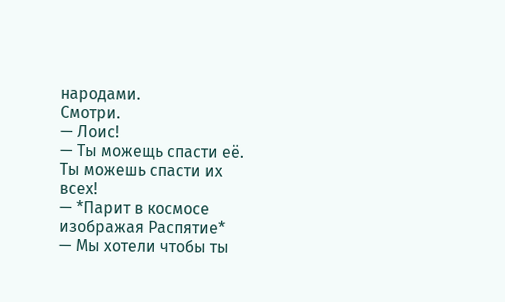народами.
Смотри.
— Лоис!
— Ты можещь спасти её. Ты можешь спасти их всех!
— *Парит в космосе изображая Распятие*
— Мы хотели чтобы ты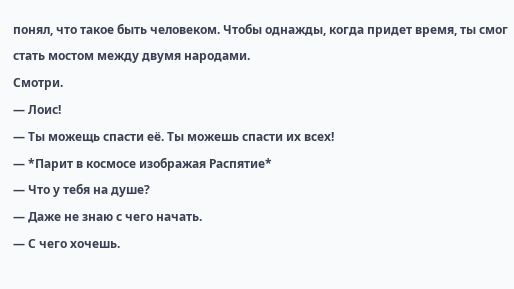понял, что такое быть человеком. Чтобы однажды, когда придет время, ты смог стать мостом между двумя народами.
Смотри.
— Лоис!
— Ты можещь спасти её. Ты можешь спасти их всех!
— *Парит в космосе изображая Распятие*
— Что у тебя на душе?
— Даже не знаю с чего начать.
— С чего хочешь.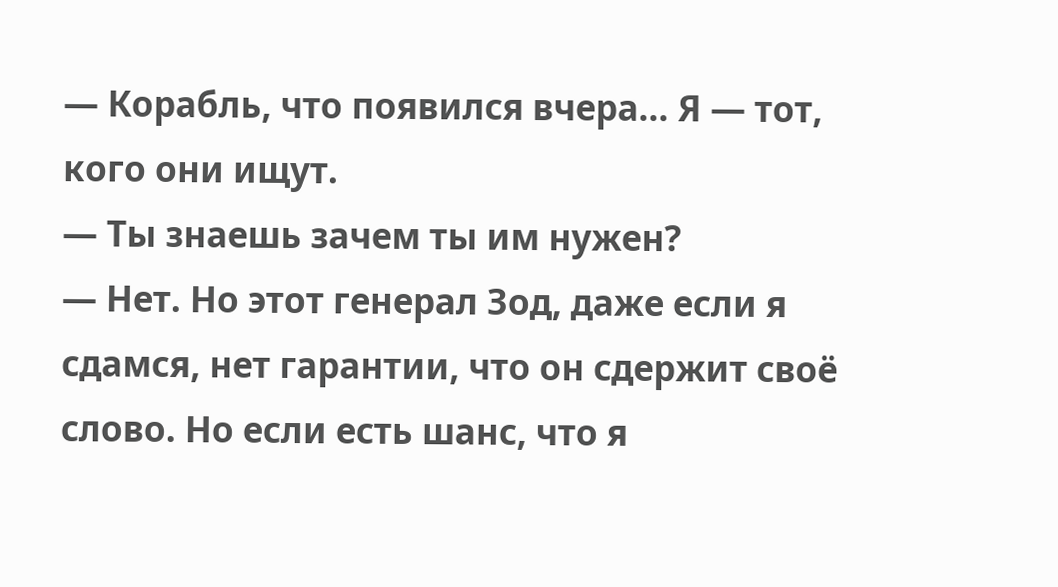— Корабль, что появился вчера... Я — тот, кого они ищут.
— Ты знаешь зачем ты им нужен?
— Нет. Но этот генерал Зод, даже если я сдамся, нет гарантии, что он сдержит своё слово. Но если есть шанс, что я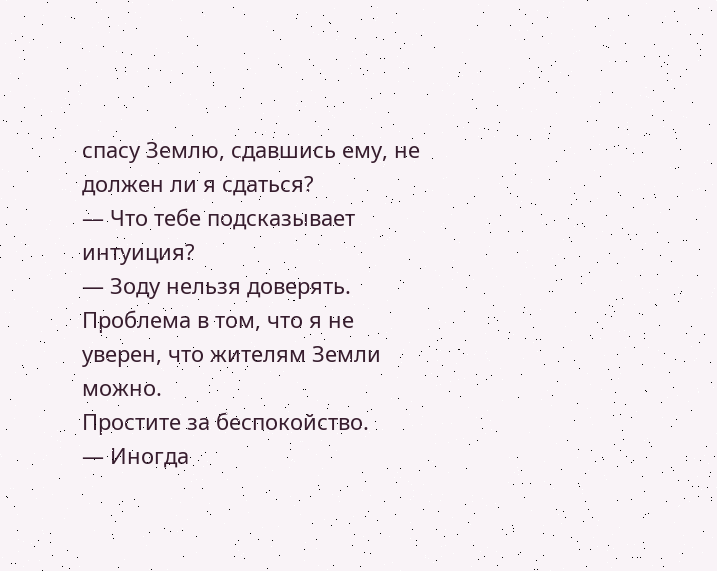спасу Землю, сдавшись ему, не должен ли я сдаться?
— Что тебе подсказывает интуиция?
— Зоду нельзя доверять. Проблема в том, что я не уверен, что жителям Земли можно.
Простите за беспокойство.
— Иногда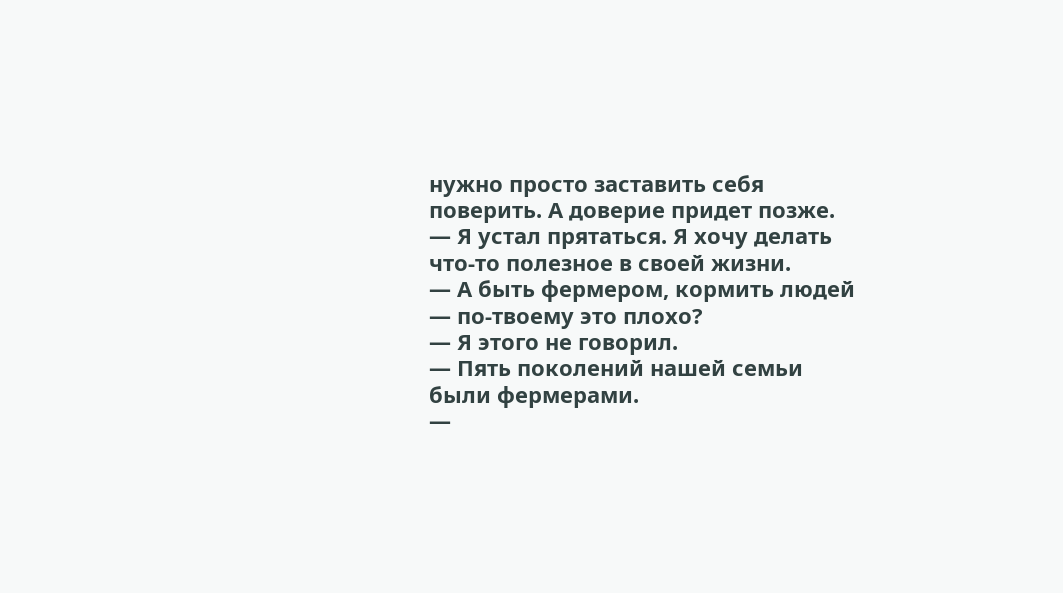нужно просто заставить себя поверить. А доверие придет позже.
— Я устал прятаться. Я хочу делать что-то полезное в своей жизни.
— А быть фермером, кормить людей — по-твоему это плохо?
— Я этого не говорил.
— Пять поколений нашей семьи были фермерами.
—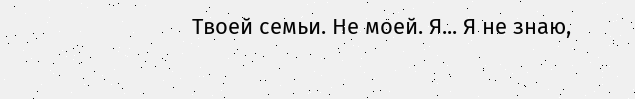Твоей семьи. Не моей. Я... Я не знаю,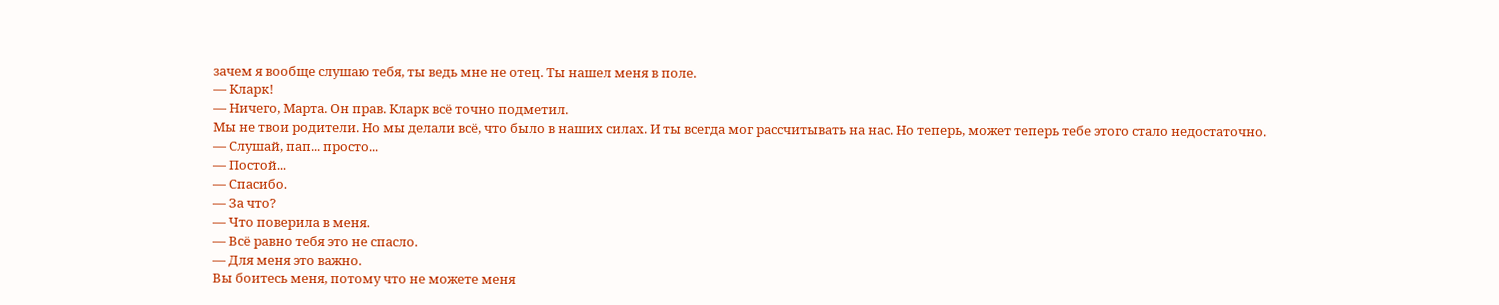зачем я вообще слушаю тебя, ты ведь мне не отец. Ты нашел меня в поле.
— Кларк!
— Ничего, Марта. Он прав. Кларк всё точно подметил.
Мы не твои родители. Но мы делали всё, что было в наших силах. И ты всегда мог рассчитывать на нас. Но теперь, может теперь тебе этого стало недостаточно.
— Слушай, пап... просто...
— Постой...
— Спасибо.
— За что?
— Что поверила в меня.
— Всё равно тебя это не спасло.
— Для меня это важно.
Вы боитесь меня, потому что не можете меня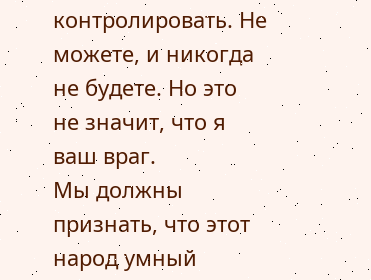контролировать. Не можете, и никогда не будете. Но это не значит, что я ваш враг.
Мы должны признать, что этот народ умный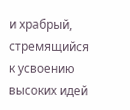и храбрый, стремящийся к усвоению высоких идей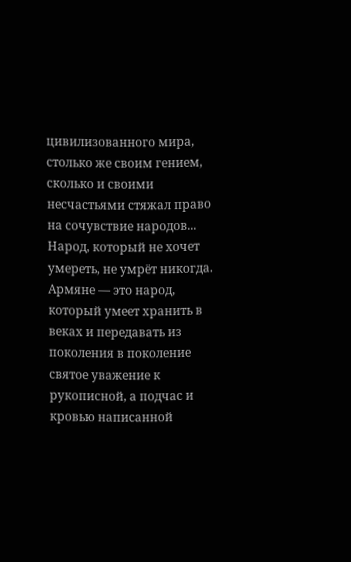цивилизованного мира, столько же своим гением, сколько и своими несчастьями стяжал право на сочувствие народов... Народ, который не хочет умереть, не умрёт никогда.
Армяне — это народ, который умеет хранить в веках и передавать из поколения в поколение святое уважение к рукописной, а подчас и кровью написанной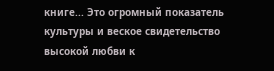книге... Это огромный показатель культуры и веское свидетельство высокой любви к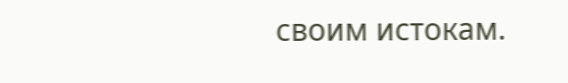своим истокам.